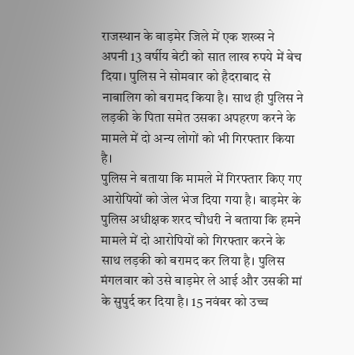राजस्थान के बाड़मेर जिले में एक शख्स ने अपनी 13 वर्षीय बेटी को सात लाख रुपये में बेच दिया। पुलिस ने सोमवार को हैदराबाद से नाबालिग को बरामद किया है। साथ ही पुलिस ने लड़की के पिता समेत उसका अपहरण करने के मामले में दो अन्य लोगों को भी गिरफ्तार किया है।
पुलिस ने बताया कि मामले में गिरफ्तार किए गए आरोपियों को जेल भेज दिया गया है। बाड़मेर के पुलिस अधीक्षक शरद चौधरी ने बताया कि हमने मामले में दो आरोपियों को गिरफ्तार करने के साथ लड़की को बरामद कर लिया है। पुलिस मंगलवार को उसे बाड़मेर ले आई और उसकी मां के सुपुर्द कर दिया है। 15 नवंबर को उच्च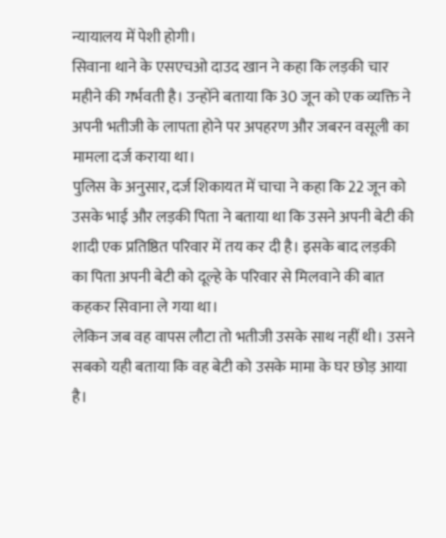न्यायालय में पेशी होगी।
सिवाना थाने के एसएचओ दाउद खान ने कहा कि लड़की चार महीने की गर्भवती है। उन्होंने बताया कि 30 जून को एक व्यक्ति ने अपनी भतीजी के लापता होने पर अपहरण और जबरन वसूली का मामला दर्ज कराया था।
पुलिस के अनुसार, दर्ज शिकायत में चाचा ने कहा कि 22 जून को उसके भाई और लड़की पिता ने बताया था कि उसने अपनी बेटी की शादी एक प्रतिष्ठित परिवार में तय कर दी है। इसके बाद लड़की का पिता अपनी बेटी को दूल्हे के परिवार से मिलवाने की बात कहकर सिवाना ले गया था।
लेकिन जब वह वापस लौटा तो भतीजी उसके साथ नहीं थी। उसने सबको यही बताया कि वह बेटी को उसके मामा के घर छोड़ आया है।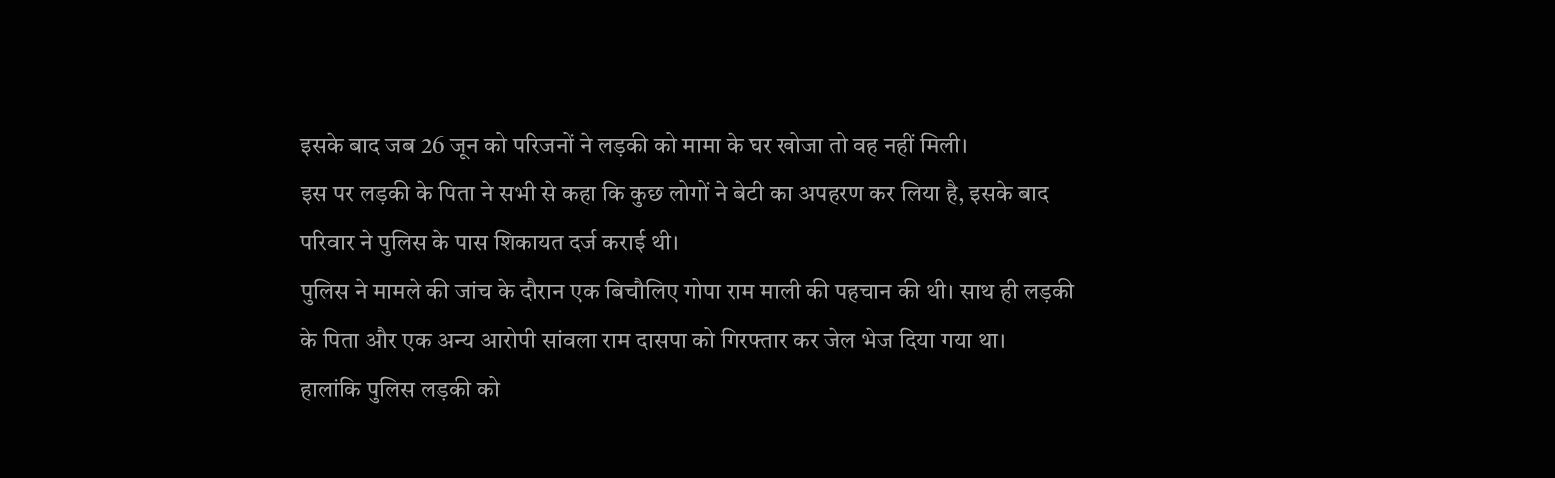इसके बाद जब 26 जून को परिजनों ने लड़की को मामा के घर खोजा तो वह नहीं मिली।
इस पर लड़की के पिता ने सभी से कहा कि कुछ लोगों ने बेटी का अपहरण कर लिया है, इसके बाद परिवार ने पुलिस के पास शिकायत दर्ज कराई थी।
पुलिस ने मामले की जांच के दौरान एक बिचौलिए गोपा राम माली की पहचान की थी। साथ ही लड़की के पिता और एक अन्य आरोपी सांवला राम दासपा को गिरफ्तार कर जेल भेज दिया गया था।
हालांकि पुलिस लड़की को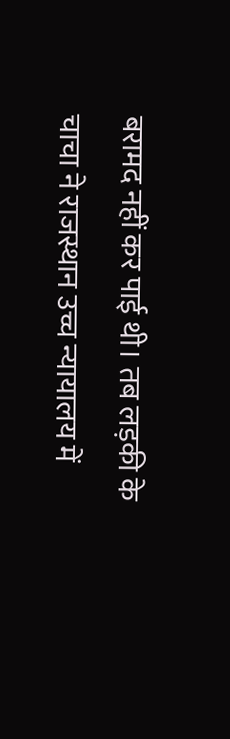बरामद नहीं कर पाई थी। तब लड़की के चाचा ने राजस्थान उच्च न्यायालय में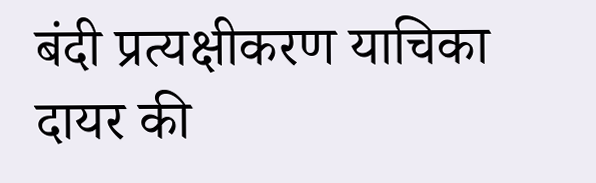बंदी प्रत्यक्षीकरण याचिका दायर की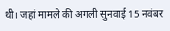थी। जहां मामले की अगली सुनवाई 15 नवंबर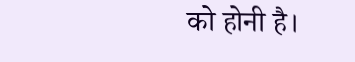को होनी है।